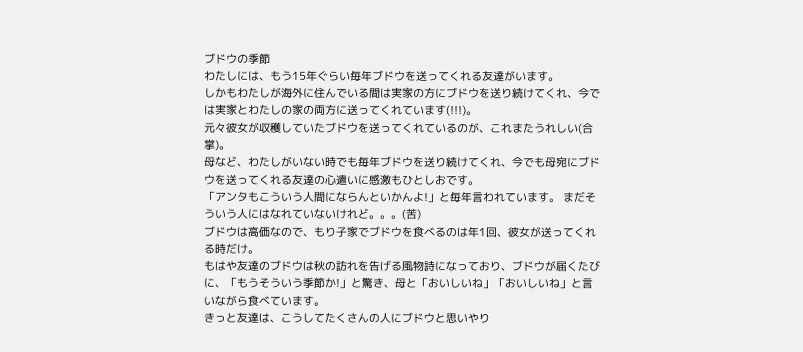ブドウの季節
わたしには、もう15年ぐらい毎年ブドウを送ってくれる友達がいます。
しかもわたしが海外に住んでいる間は実家の方にブドウを送り続けてくれ、今では実家とわたしの家の両方に送ってくれています(!!!)。
元々彼女が収穫していたブドウを送ってくれているのが、これまたうれしい(合掌)。
母など、わたしがいない時でも毎年ブドウを送り続けてくれ、今でも母宛にブドウを送ってくれる友達の心遣いに感激もひとしおです。
「アンタもこういう人間にならんといかんよ!」と毎年言われています。 まだそういう人にはなれていないけれど。。。(苦)
ブドウは高価なので、もり子家でブドウを食べるのは年1回、彼女が送ってくれる時だけ。
もはや友達のブドウは秋の訪れを告げる風物詩になっており、ブドウが届くたびに、「もうそういう季節か!」と驚き、母と「おいしいね」「おいしいね」と言いながら食べています。
きっと友達は、こうしてたくさんの人にブドウと思いやり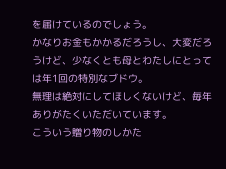を届けているのでしょう。
かなりお金もかかるだろうし、大変だろうけど、少なくとも母とわたしにとっては年1回の特別なブドウ。
無理は絶対にしてほしくないけど、毎年ありがたくいただいています。
こういう贈り物のしかた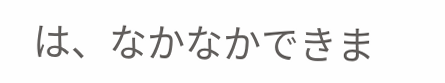は、なかなかできま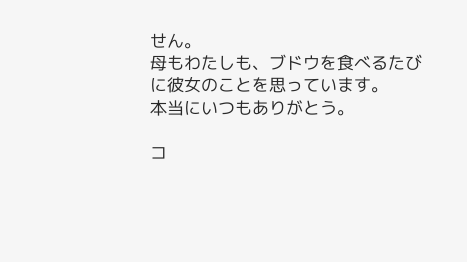せん。
母もわたしも、ブドウを食べるたびに彼女のことを思っています。
本当にいつもありがとう。

コ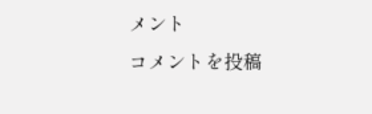メント
コメントを投稿